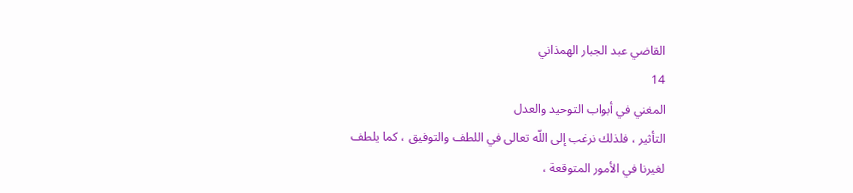القاضي عبد الجبار الهمذاني
14
المغني في أبواب التوحيد والعدل
التأثير ، فلذلك نرغب إلى اللّه تعالى في اللطف والتوفيق ، كما يلطف لغيرنا في الأمور المتوقعة ،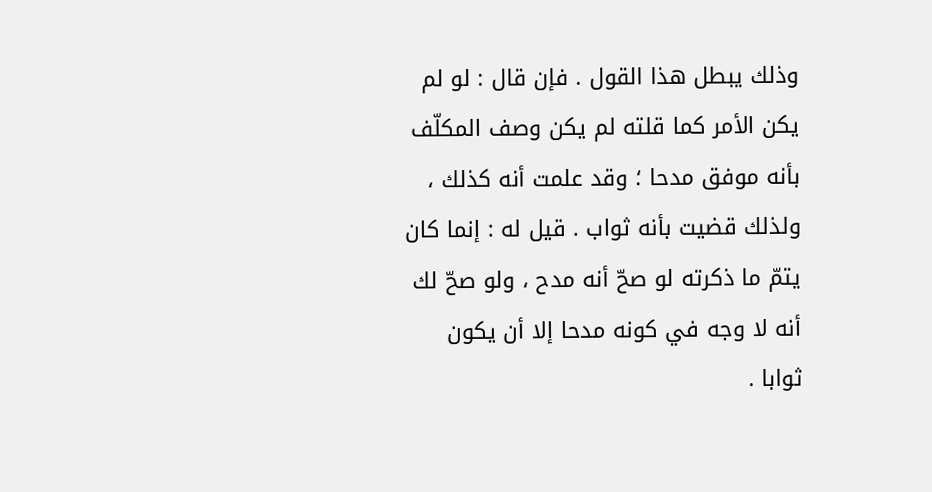وذلك يبطل هذا القول . فإن قال : لو لم يكن الأمر كما قلته لم يكن وصف المكلّف بأنه موفق مدحا ؛ وقد علمت أنه كذلك ، ولذلك قضيت بأنه ثواب . قيل له : إنما كان يتمّ ما ذكرته لو صحّ أنه مدح ، ولو صحّ لك أنه لا وجه في كونه مدحا إلا أن يكون ثوابا .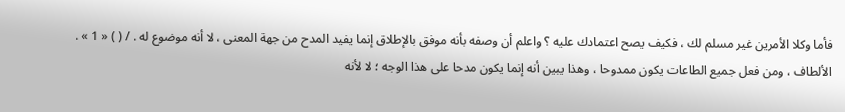فأما وكلا الأمرين غير مسلم لك ، فكيف يصح اعتمادك عليه ؟ واعلم أن وصفه بأنه موفق بالإطلاق إنما يفيد المدح من جهة المعنى ، لا أنه موضوع له . / ( ) « 1 » . الألطاف ، ومن فعل جميع الطاعات يكون ممدوحا ، وهذا يبين أنه إنما يكون مدحا على هذا الوجه ؛ لا لأنه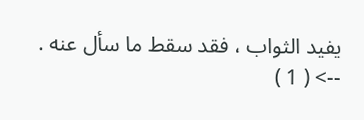يفيد الثواب ، فقد سقط ما سأل عنه .
--> ( 1 )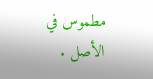مطموس في الأصل .